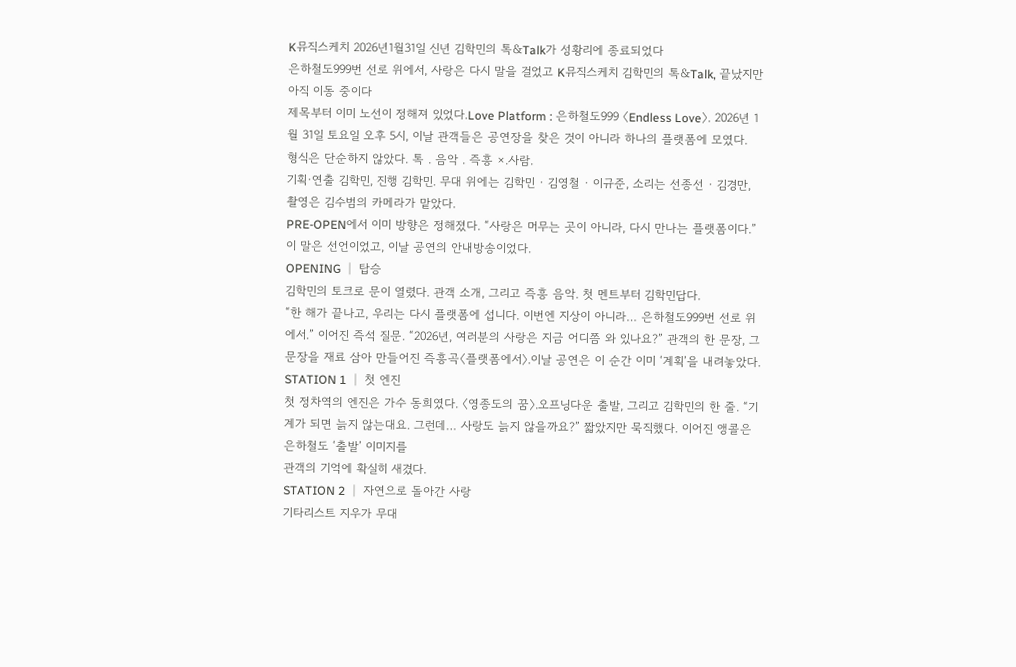K뮤직스케치 2026년1월31일 신년 김학민의 톡&Talk가 성황리에 종료되었다
은하철도999번 선로 위에서, 사랑은 다시 말을 걸었고 K뮤직스케치 김학민의 톡&Talk, 끝났지만 아직 이동 중이다
제목부터 이미 노선이 정해져 있었다.Love Platform : 은하철도999 〈Endless Love〉. 2026년 1월 31일 토요일 오후 5시, 이날 관객들은 공연장을 찾은 것이 아니라 하나의 플랫폼에 모였다.
형식은 단순하지 않았다. 톡 . 음악 . 즉흥 ×.사람.
기획·연출 김학민, 진행 김학민. 무대 위에는 김학민 · 김영철 · 이규준, 소리는 선종선 · 김경만, 촬영은 김수범의 카메라가 맡았다.
PRE-OPEN에서 이미 방향은 정해졌다. “사랑은 머무는 곳이 아니라, 다시 만나는 플랫폼이다.”
이 말은 선언이었고, 이날 공연의 안내방송이었다.
OPENING │ 탑승
김학민의 토크로 문이 열렸다. 관객 소개, 그리고 즉흥 음악. 첫 멘트부터 김학민답다.
“한 해가 끝나고, 우리는 다시 플랫폼에 섭니다. 이번엔 지상이 아니라… 은하철도999번 선로 위에서.” 이어진 즉석 질문. “2026년, 여러분의 사랑은 지금 어디쯤 와 있나요?” 관객의 한 문장, 그 문장을 재료 삼아 만들어진 즉흥곡〈플랫폼에서〉.이날 공연은 이 순간 이미 ‘계획’을 내려놓았다.
STATION 1 │ 첫 엔진
첫 정차역의 엔진은 가수 동희였다. 〈영종도의 꿈〉.오프닝다운 출발, 그리고 김학민의 한 줄. “기계가 되면 늙지 않는대요. 그런데… 사랑도 늙지 않을까요?” 짧았지만 묵직했다. 이어진 앵콜은 은하철도 ‘출발’ 이미지를
관객의 기억에 확실히 새겼다.
STATION 2 │ 자연으로 돌아간 사랑
기타리스트 지우가 무대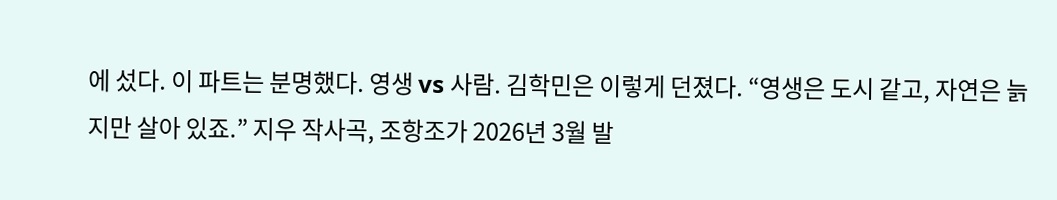에 섰다. 이 파트는 분명했다. 영생 vs 사람. 김학민은 이렇게 던졌다. “영생은 도시 같고, 자연은 늙지만 살아 있죠.” 지우 작사곡, 조항조가 2026년 3월 발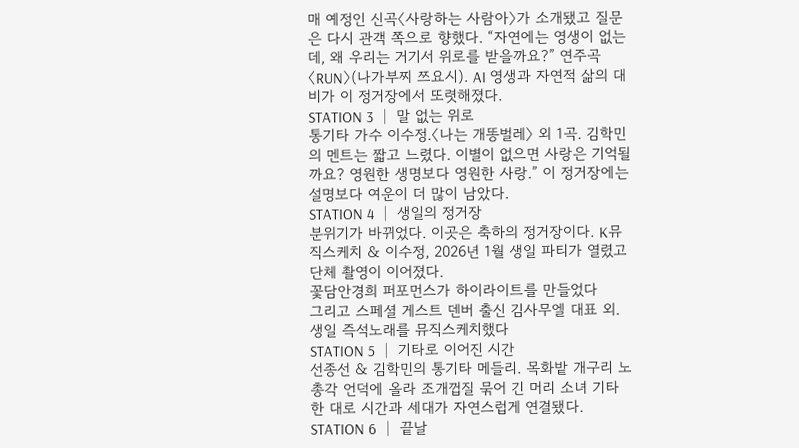매 예정인 신곡〈사랑하는 사람아〉가 소개됐고 질문은 다시 관객 쪽으로 향했다. “자연에는 영생이 없는데, 왜 우리는 거기서 위로를 받을까요?” 연주곡 〈RUN〉(나가부찌 쯔요시). AI 영생과 자연적 삶의 대비가 이 정거장에서 또렷해졌다.
STATION 3 │ 말 없는 위로
통기타 가수 이수정.〈나는 개똥벌레〉 외 1곡. 김학민의 멘트는 짧고 느렸다. 이별이 없으면 사랑은 기억될까요? 영원한 생명보다 영원한 사랑.” 이 정거장에는 설명보다 여운이 더 많이 남았다.
STATION 4 │ 생일의 정거장
분위기가 바뀌었다. 이곳은 축하의 정거장이다. K뮤직스케치 & 이수정, 2026년 1월 생일 파티가 열렸고 단체 촬영이 이어졌다.
꽃담안경희 퍼포먼스가 하이라이트를 만들었다
그리고 스페셜 게스트 덴버 출신 김사무엘 대표 외. 생일 즉석노래를 뮤직스케치했다
STATION 5 │ 기타로 이어진 시간
선종선 & 김학민의 통기타 메들리. 목화밭 개구리 노총각 언덕에 올라 조개껍질 묶어 긴 머리 소녀 기타 한 대로 시간과 세대가 자연스럽게 연결됐다.
STATION 6 │ 끝날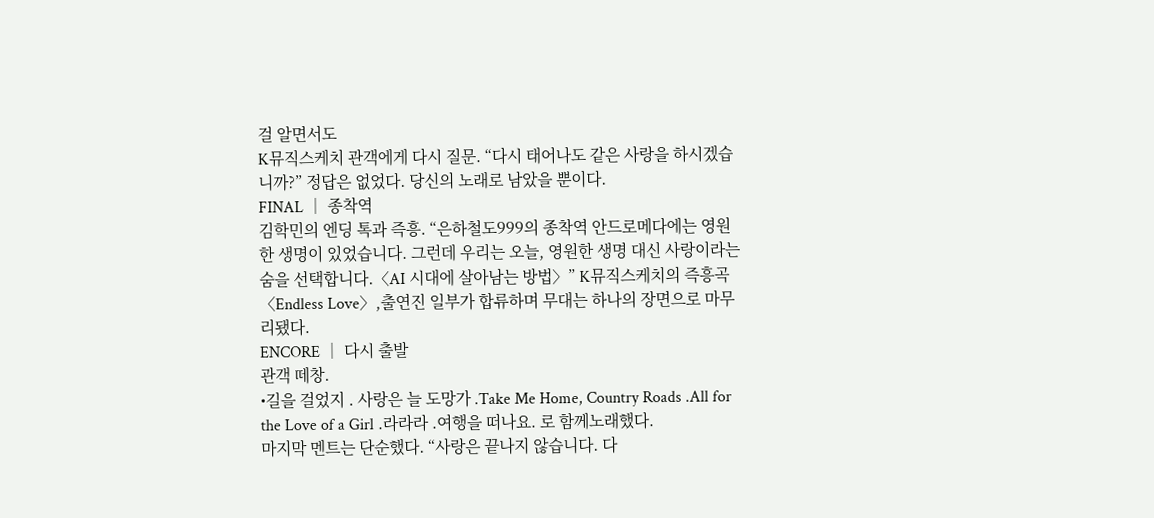걸 알면서도
K뮤직스케치 관객에게 다시 질문. “다시 태어나도 같은 사랑을 하시겠습니까?” 정답은 없었다. 당신의 노래로 남았을 뿐이다.
FINAL │ 종착역
김학민의 엔딩 톡과 즉흥. “은하철도999의 종착역 안드로메다에는 영원한 생명이 있었습니다. 그런데 우리는 오늘, 영원한 생명 대신 사랑이라는 숨을 선택합니다.〈AI 시대에 살아남는 방법〉” K뮤직스케치의 즉흥곡 〈Endless Love〉,출연진 일부가 합류하며 무대는 하나의 장면으로 마무리됐다.
ENCORE │ 다시 출발
관객 떼창.
•길을 걸었지 . 사랑은 늘 도망가 .Take Me Home, Country Roads .All for the Love of a Girl .라라라 .여행을 떠나요. 로 함께노래했다.
마지막 멘트는 단순했다. “사랑은 끝나지 않습니다. 다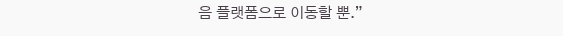음 플랫폼으로 이동할 뿐.”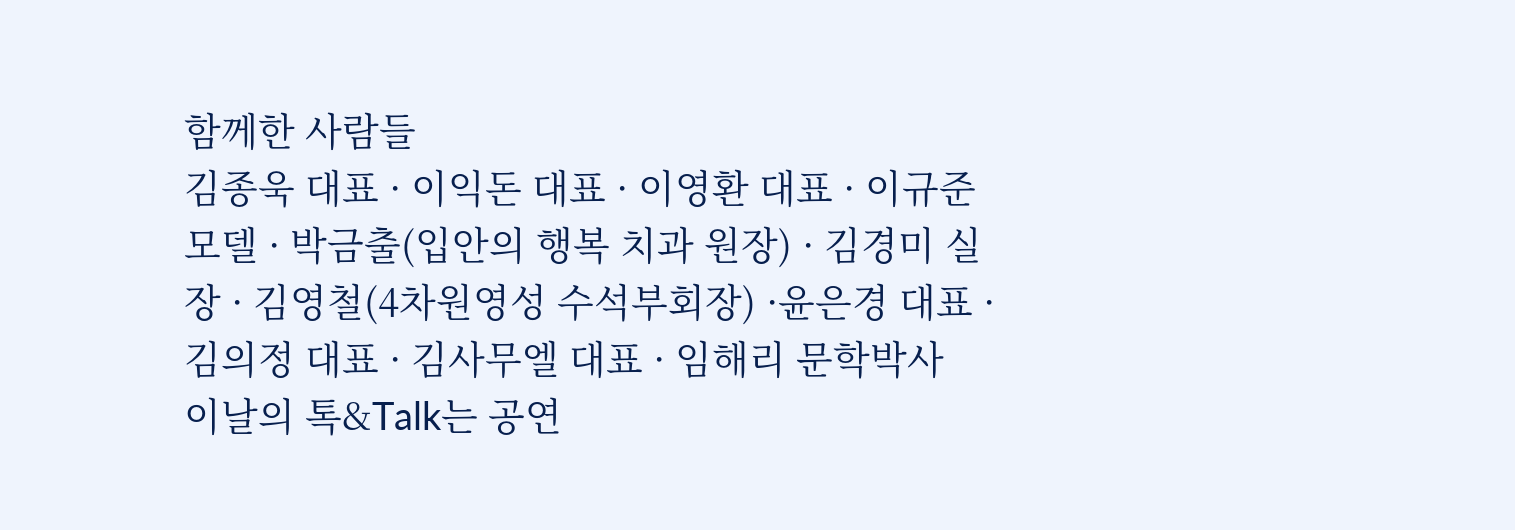함께한 사람들
김종욱 대표 · 이익돈 대표 · 이영환 대표 · 이규준 모델 · 박금출(입안의 행복 치과 원장) · 김경미 실장 · 김영철(4차원영성 수석부회장) ·윤은경 대표 · 김의정 대표 · 김사무엘 대표 · 임해리 문학박사
이날의 톡&Talk는 공연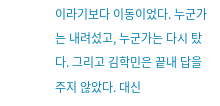이라기보다 이동이었다. 누군가는 내려섰고, 누군가는 다시 탔다. 그리고 김학민은 끝내 답을 주지 않았다. 대신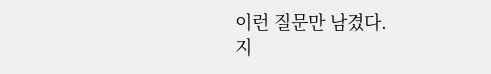이런 질문만 남겼다.
지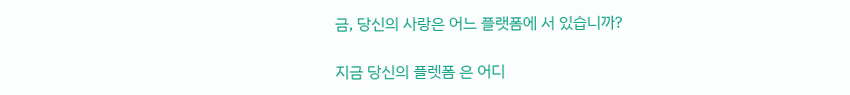금, 당신의 사랑은 어느 플랫폼에 서 있습니까?

지금 당신의 플렛폼 은 어디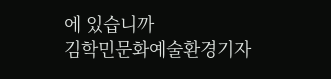에 있습니까
김학민문화예술환경기자